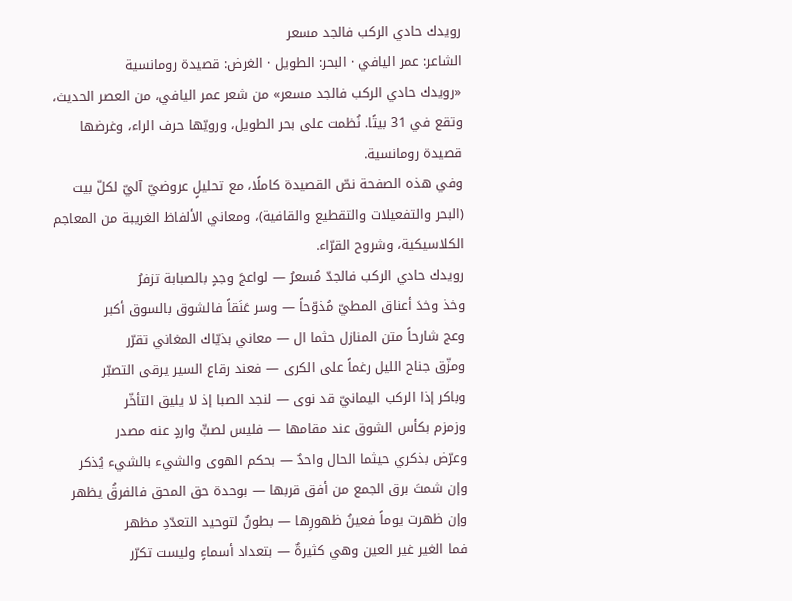رويدك حادي الركب فالجد مسعر
الشاعر: عمر اليافي · البحر: الطويل · الغرض: قصيدة رومانسية
«رويدك حادي الركب فالجد مسعر» من شعر عمر اليافي، من العصر الحديث، وتقع في 31 بيتًا. نُظمت على بحر الطويل، ورويّها حرف الراء، وغرضها قصيدة رومانسية.
وفي هذه الصفحة نصّ القصيدة كاملًا، مع تحليلٍ عروضيّ آليّ لكلّ بيت (البحر والتفعيلات والتقطيع والقافية)، ومعاني الألفاظ الغريبة من المعاجم الكلاسيكية، وشروح القرّاء.
رويدك حادي الركب فالجدّ مُسعرُ — لواعجَ وجدٍ بالصبابة تزفرُ
وخذ وخدَ أعناق المطيّ مُذوّحاً — وسر عَنَقاً فالشوق بالسوق أكبر
وعج شارحاً متن المنازل حثما ال — معاني بذيّاك المغاني تقرّر
ومزّق جناح الليل رغماً على الكرى — فعند رقاع السير يرقى التصبّر
وباكر إذا الركب اليمانيّ قد نوى — لنجد الصبا إذ لا يليق التأخّر
وزمزم بكأس الشوق عند مقامها — فليس لصبٍّ واردٍ عنه مصدر
وعرّض بذكري حيثما الحال واحدٌ — بحكم الهوى والشيء بالشيء يُذكر
وإن شمتَ برق الجمع من أفق قربها — بوحدة حق المحق فالفرقُ يظهر
وإن ظهرت يوماً فعينُ ظهورِها — بطونٌ لتوحيد التعدّدِ مظهر
فما الغير غير العين وهي كثيرةٌ — بتعداد أسماءٍ وليست تكرّر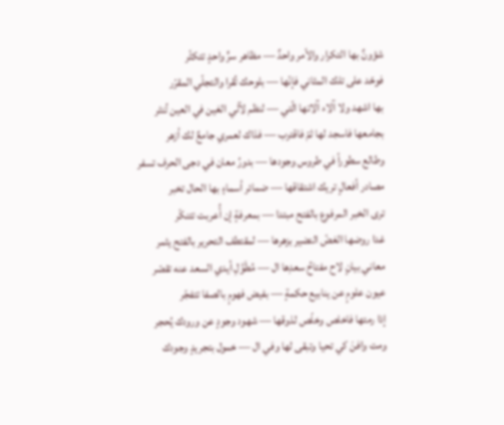شؤونٌ بها التكرار والأمر واحدٌ — مظاهر سرٍّ واحدٍ تتكثّر
فوحّد على تلك المثاني فإنّها — بلوحك تُقرا والتجلّي المقرّر
بها اشهد ولا آلاء آلاتها الّتي — لنظم لآلي الغين في العين تُنثر
بجامعها فاسجد لها ثمّ فاقترب — فذاك لعمري جامعٌ لك أزهر
وطالع سطوراً في طروس وجودها — بدورُ معان في دجى الحرف تسفر
مصادر أفعالٍ تريك اشتقاقها — ضمائر أسماءٍ بها الحال تخبر
ترى الخبر المرفوع بالفتح مبتدا — بمعرفةٍ إن أُعربت تتنكّر
غدا روضها الغضّ النضير بزهرها — لمقتطف التحرير بالفتح يثمر
معاني بيانٍ لاح مفتاحُ سعدِها ال — مُطَوَّلِ أيدي السعد عنه تقصّر
عيون علومٍ عن ينابيع حكمةٍ — بفيض فهومٍ بالصفا تتفجّر
إذا رمتها فاخلص وخلّص لذوقها — شهود وجودٍ عن ورودك يُحجر
ومت وافنَ كي تحيا وتبقى لها وفي ال — خمول بتجريدٍ وجودك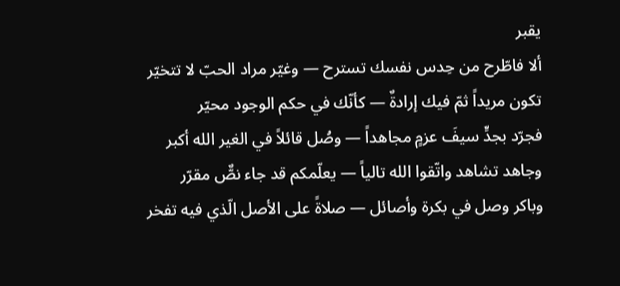يقبر
ألا فاطّرح من حِدس نفسك تسترح — وغيّر مراد الحبّ لا تتخيّر
تكون مريداً ثمّ فيك إرادةٌ — كأنّك في حكم الوجود محيّر
فجرّد بجدٍّ سيفَ عزمٍ مجاهداً — وصُل قائلاً في الغير الله أكبر
وجاهد تشاهد واتّقوا الله تالياً — يعلّمكم قد جاء نصٌّ مقرّر
وباكر وصل في بكرة وأصائل — صلاةً على الأصل الّذي فيه تفخر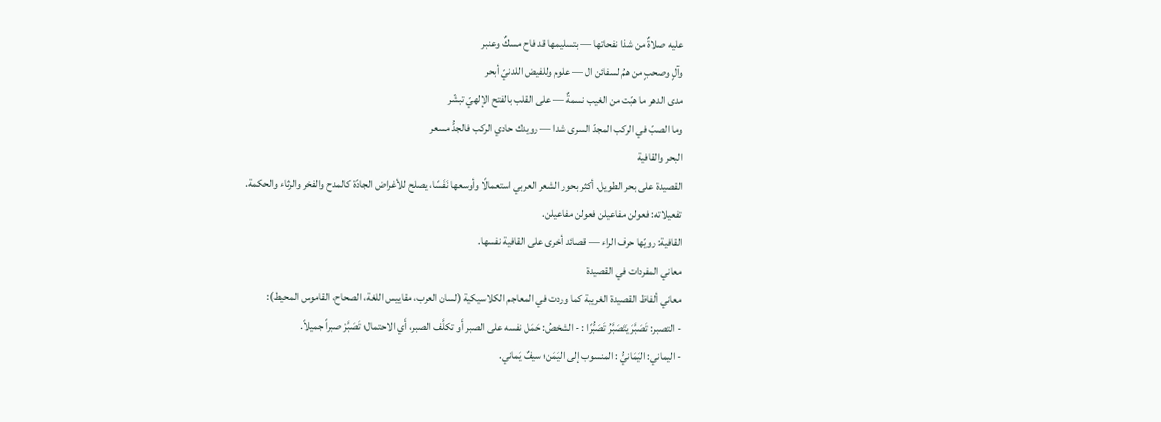عليه صلاةٌ من شذا نفحاتها — بتسليمها قد فاح مسكٌ وعنبر
وآلٍ وصحبٍ من همُ لسفائن ال — علوم وللفيض اللدنيّ أبحر
مدى الدهر ما هبّت من الغيب نسمةٌ — على القلب بالفتح الإلهيّ تبشّر
وما الصبّ في الركب المجدّ السرى شدا — رويدك حادي الركب فالجدُّ مسعر
البحر والقافية
القصيدة على بحر الطويل. أكثر بحور الشعر العربي استعمالًا وأوسعها نَفَسًا، يصلح للأغراض الجادّة كالمدح والفخر والرثاء والحكمة.
تفعيلاته: فعولن مفاعيلن فعولن مفاعيلن.
القافية: رويّها حرف الراء — قصائد أخرى على القافية نفسها.
معاني المفردات في القصيدة
معاني ألفاظ القصيدة الغريبة كما وردت في المعاجم الكلاسيكية (لسان العرب، مقاييس اللغة، الصحاح، القاموس المحيط):
- التصبر: تَصَبَّرَ يَتَصَبَّرُ تَصَبُّرًا : - الشخصُ: حَمَل نفسه على الصبر أَو تكلَّف الصبر، أَي الاحتمال؛ تَصَبَّرْ صبراً جميلاً.
- اليماني: اليَمَانيُّ : المنسوب إلى اليَمَن؛ سيفٌ يَماني.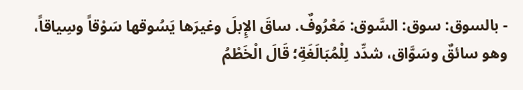- بالسوق: سوق: السَّوق: مَعْرُوفٌ. ساقَ الإِبلَ وغيرَها يَسُوقها سَوْقاً وسِياقاً، وهو سائقٌ وسَوَّاق، شدِّد لِلْمُبَالَغَةِ؛ قَالَ الْخَطْمُ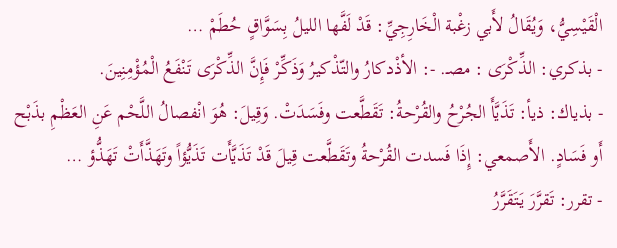الْقَيْسِيُّ، وَيُقَالُ لأَبي زغْبة الْخَارِجِيِّ: قَدْ لَفَّها الليلُ بِسَوَّاقٍ حُطَمْ …
- بذكري: الذِّكْرَى : مصـ. -: الأذْدكارُ والتّذْكيرُ وَذَكِّرْ فَإِنَّ الذِّكْرَى تَنْفَعُ الْمُؤْمِنِينَ.
- بذياك: ذيأ: تَذَيَّأَ الجُرْحُ والقُرْحةُ: تَقَطَّعت وفَسَدَتْ. وَقِيلَ: هُوَ انْفصالُ اللَّحْم عَنِ العَظْمِ بذَبْح أَو فَسَادٍ. الأَصمعي: إِذَا فَسدت القُرْحةُ وتَقَطَّعت قِيلَ قَدْ تَذَيَّأَت تَذَيُّؤاً وتَهَذَّأَتْ تَهَذُّؤ …
- تقرر: تَقرَّرَ يَتَقَرَّرُ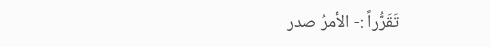تَقَرُّراً :- الأمرُ صدر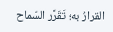القرارُ به؛ تَقَرَّر السّماح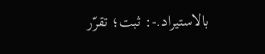بالاستيراد.-: ثبت؛ تقرّر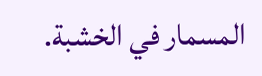المسمار في الخشبة.